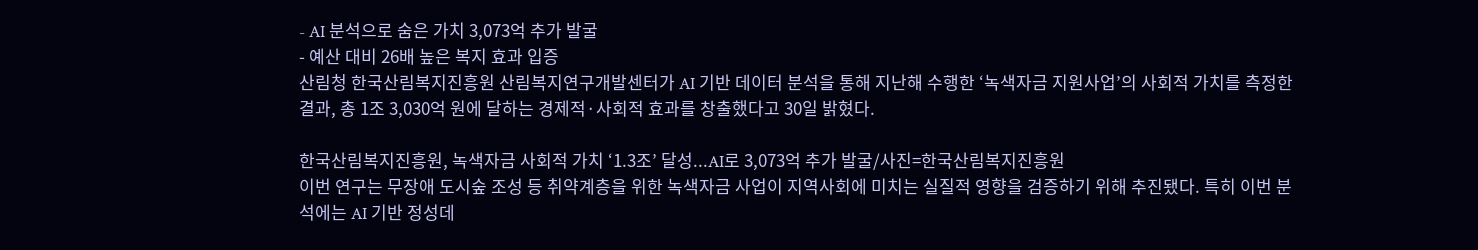- AI 분석으로 숨은 가치 3,073억 추가 발굴
- 예산 대비 26배 높은 복지 효과 입증
산림청 한국산림복지진흥원 산림복지연구개발센터가 AI 기반 데이터 분석을 통해 지난해 수행한 ‘녹색자금 지원사업’의 사회적 가치를 측정한 결과, 총 1조 3,030억 원에 달하는 경제적·사회적 효과를 창출했다고 30일 밝혔다.

한국산림복지진흥원, 녹색자금 사회적 가치 ‘1.3조’ 달성...AI로 3,073억 추가 발굴/사진=한국산림복지진흥원
이번 연구는 무장애 도시숲 조성 등 취약계층을 위한 녹색자금 사업이 지역사회에 미치는 실질적 영향을 검증하기 위해 추진됐다. 특히 이번 분석에는 AI 기반 정성데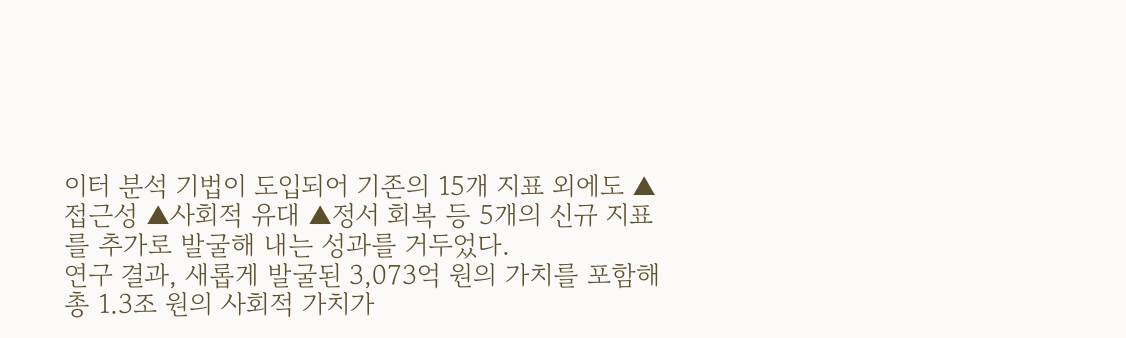이터 분석 기법이 도입되어 기존의 15개 지표 외에도 ▲접근성 ▲사회적 유대 ▲정서 회복 등 5개의 신규 지표를 추가로 발굴해 내는 성과를 거두었다.
연구 결과, 새롭게 발굴된 3,073억 원의 가치를 포함해 총 1.3조 원의 사회적 가치가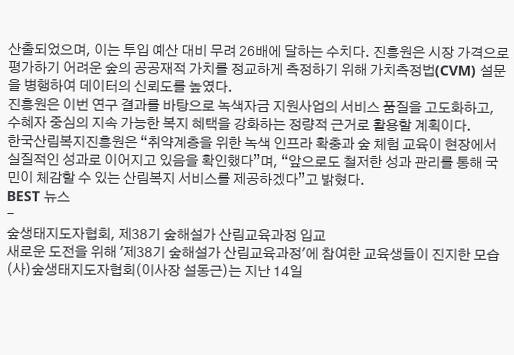산출되었으며, 이는 투입 예산 대비 무려 26배에 달하는 수치다. 진흥원은 시장 가격으로 평가하기 어려운 숲의 공공재적 가치를 정교하게 측정하기 위해 가치측정법(CVM) 설문을 병행하여 데이터의 신뢰도를 높였다.
진흥원은 이번 연구 결과를 바탕으로 녹색자금 지원사업의 서비스 품질을 고도화하고, 수혜자 중심의 지속 가능한 복지 혜택을 강화하는 정량적 근거로 활용할 계획이다.
한국산림복지진흥원은 “취약계층을 위한 녹색 인프라 확충과 숲 체험 교육이 현장에서 실질적인 성과로 이어지고 있음을 확인했다”며, “앞으로도 철저한 성과 관리를 통해 국민이 체감할 수 있는 산림복지 서비스를 제공하겠다”고 밝혔다.
BEST 뉴스
-
숲생태지도자협회, 제38기 숲해설가 산림교육과정 입교
새로운 도전을 위해 '제38기 숲해설가 산림교육과정'에 참여한 교육생들이 진지한 모습 (사)숲생태지도자협회(이사장 설동근)는 지난 14일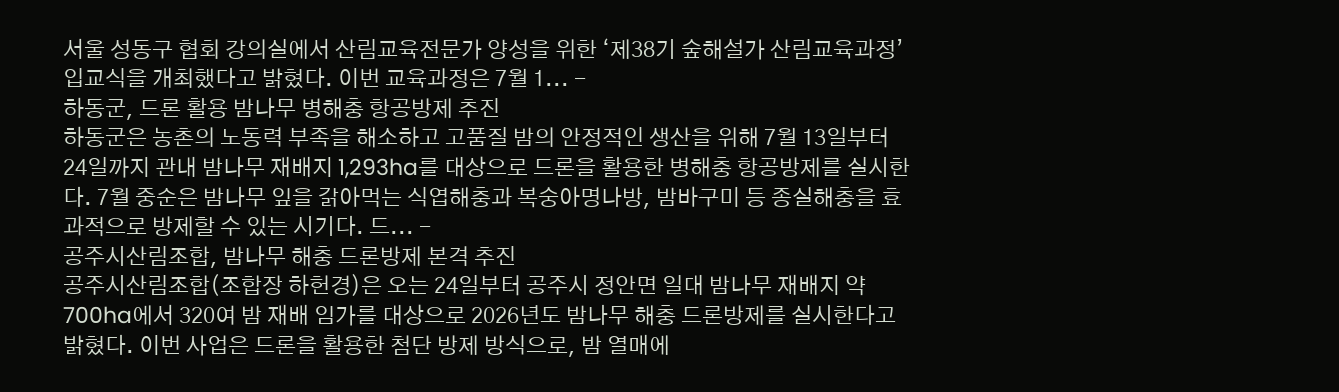서울 성동구 협회 강의실에서 산림교육전문가 양성을 위한 ‘제38기 숲해설가 산림교육과정’ 입교식을 개최했다고 밝혔다. 이번 교육과정은 7월 1... -
하동군, 드론 활용 밤나무 병해충 항공방제 추진
하동군은 농촌의 노동력 부족을 해소하고 고품질 밤의 안정적인 생산을 위해 7월 13일부터 24일까지 관내 밤나무 재배지 1,293ha를 대상으로 드론을 활용한 병해충 항공방제를 실시한다. 7월 중순은 밤나무 잎을 갉아먹는 식엽해충과 복숭아명나방, 밤바구미 등 종실해충을 효과적으로 방제할 수 있는 시기다. 드... -
공주시산림조합, 밤나무 해충 드론방제 본격 추진
공주시산림조합(조합장 하헌경)은 오는 24일부터 공주시 정안면 일대 밤나무 재배지 약 700ha에서 320여 밤 재배 임가를 대상으로 2026년도 밤나무 해충 드론방제를 실시한다고 밝혔다. 이번 사업은 드론을 활용한 첨단 방제 방식으로, 밤 열매에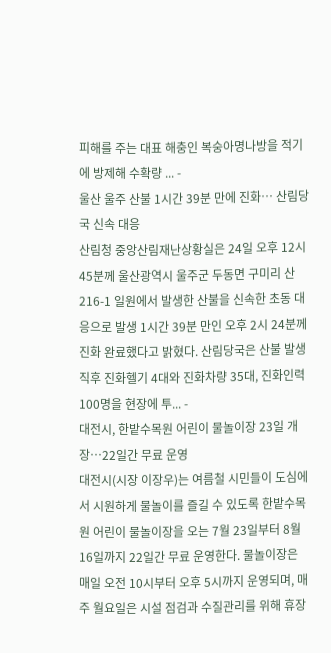피해를 주는 대표 해충인 복숭아명나방을 적기에 방제해 수확량 ... -
울산 울주 산불 1시간 39분 만에 진화… 산림당국 신속 대응
산림청 중앙산림재난상황실은 24일 오후 12시 45분께 울산광역시 울주군 두동면 구미리 산216-1 일원에서 발생한 산불을 신속한 초동 대응으로 발생 1시간 39분 만인 오후 2시 24분께 진화 완료했다고 밝혔다. 산림당국은 산불 발생 직후 진화헬기 4대와 진화차량 35대, 진화인력 100명을 현장에 투... -
대전시, 한밭수목원 어린이 물놀이장 23일 개장…22일간 무료 운영
대전시(시장 이장우)는 여름철 시민들이 도심에서 시원하게 물놀이를 즐길 수 있도록 한밭수목원 어린이 물놀이장을 오는 7월 23일부터 8월 16일까지 22일간 무료 운영한다. 물놀이장은 매일 오전 10시부터 오후 5시까지 운영되며, 매주 월요일은 시설 점검과 수질관리를 위해 휴장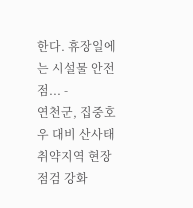한다. 휴장일에는 시설물 안전점... -
연천군, 집중호우 대비 산사태 취약지역 현장 점검 강화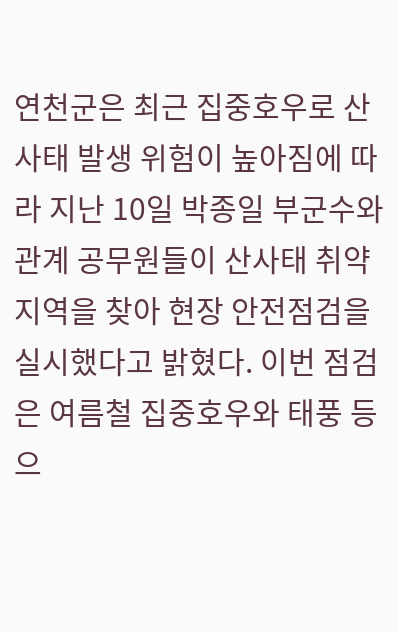연천군은 최근 집중호우로 산사태 발생 위험이 높아짐에 따라 지난 10일 박종일 부군수와 관계 공무원들이 산사태 취약지역을 찾아 현장 안전점검을 실시했다고 밝혔다. 이번 점검은 여름철 집중호우와 태풍 등으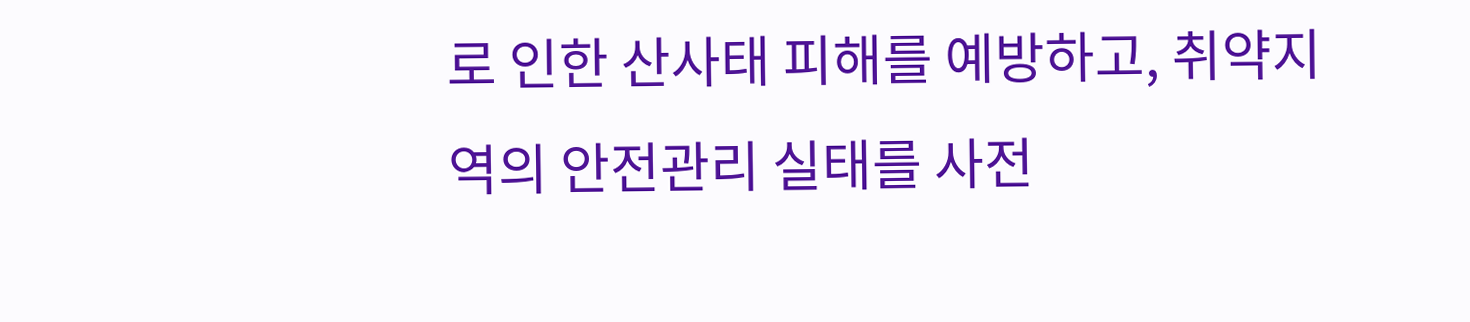로 인한 산사태 피해를 예방하고, 취약지역의 안전관리 실태를 사전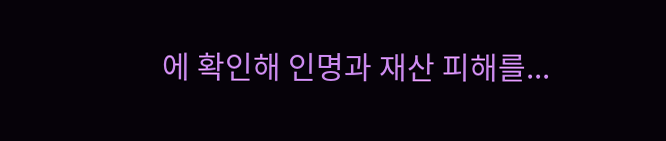에 확인해 인명과 재산 피해를...